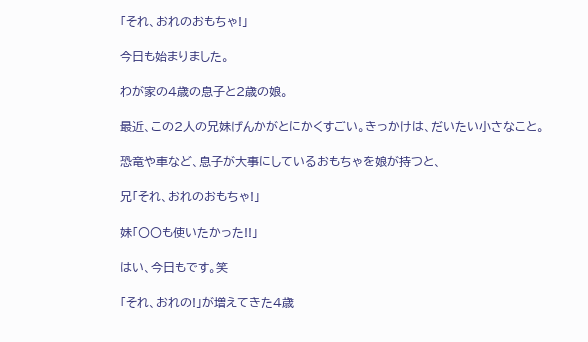「それ、おれのおもちゃ!」

今日も始まりました。

わが家の4歳の息子と2歳の娘。

最近、この2人の兄妹げんかがとにかくすごい。きっかけは、だいたい小さなこと。

恐竜や車など、息子が大事にしているおもちゃを娘が持つと、

兄「それ、おれのおもちゃ!」

妹「〇〇も使いたかった!!」

はい、今日もです。笑

「それ、おれの!」が増えてきた4歳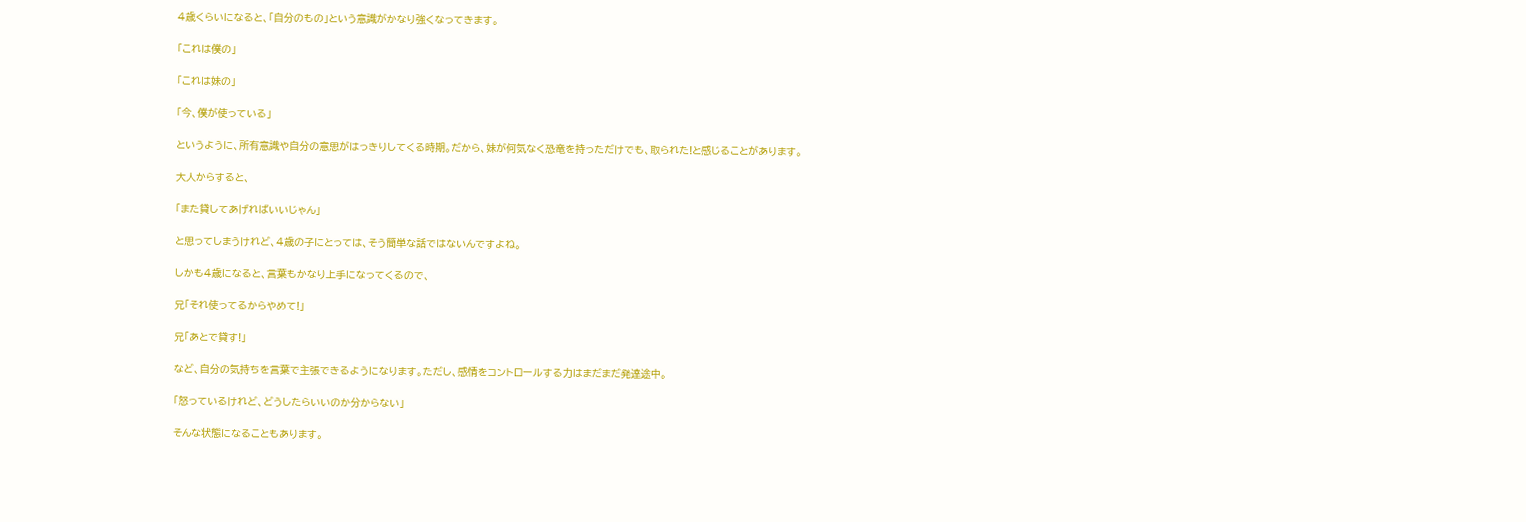4歳くらいになると、「自分のもの」という意識がかなり強くなってきます。

「これは僕の」

「これは妹の」

「今、僕が使っている」

というように、所有意識や自分の意思がはっきりしてくる時期。だから、妹が何気なく恐竜を持っただけでも、取られた!と感じることがあります。

大人からすると、

「また貸してあげればいいじゃん」

と思ってしまうけれど、4歳の子にとっては、そう簡単な話ではないんですよね。

しかも4歳になると、言葉もかなり上手になってくるので、

兄「それ使ってるからやめて!」

兄「あとで貸す!」

など、自分の気持ちを言葉で主張できるようになります。ただし、感情をコントロールする力はまだまだ発達途中。

「怒っているけれど、どうしたらいいのか分からない」

そんな状態になることもあります。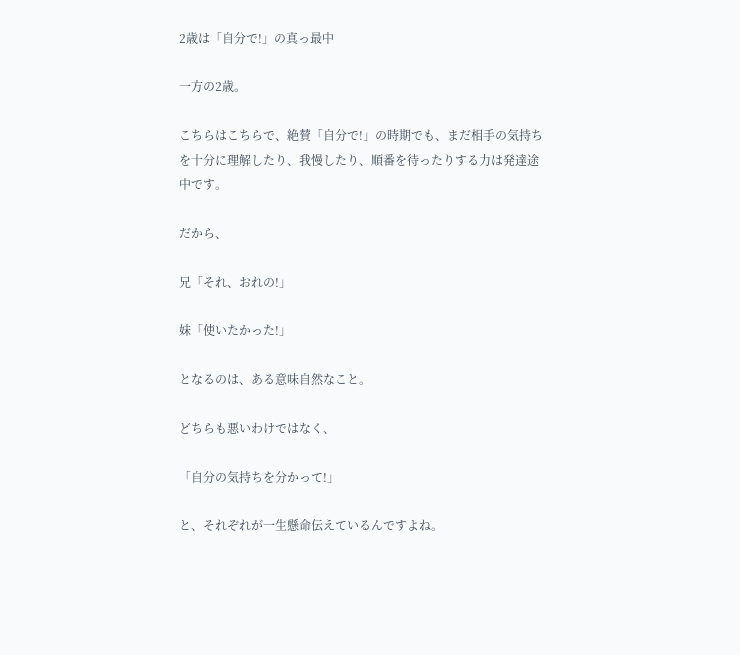2歳は「自分で!」の真っ最中

一方の2歳。

こちらはこちらで、絶賛「自分で!」の時期でも、まだ相手の気持ちを十分に理解したり、我慢したり、順番を待ったりする力は発達途中です。

だから、

兄「それ、おれの!」

妹「使いたかった!」

となるのは、ある意味自然なこと。

どちらも悪いわけではなく、

「自分の気持ちを分かって!」

と、それぞれが一生懸命伝えているんですよね。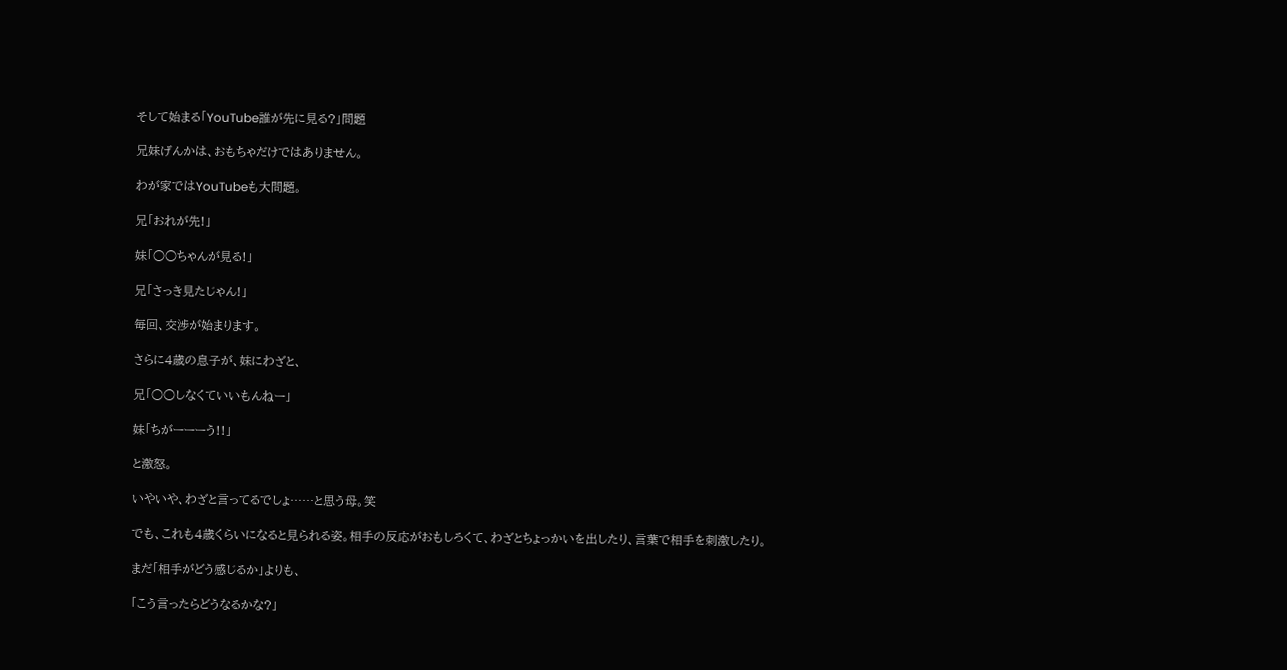そして始まる「YouTube誰が先に見る?」問題

兄妹げんかは、おもちゃだけではありません。

わが家ではYouTubeも大問題。

兄「おれが先!」

妹「○○ちゃんが見る!」

兄「さっき見たじゃん!」

毎回、交渉が始まります。

さらに4歳の息子が、妹にわざと、

兄「○○しなくていいもんねー」

妹「ちがーーーう!!」

と激怒。

いやいや、わざと言ってるでしょ……と思う母。笑

でも、これも4歳くらいになると見られる姿。相手の反応がおもしろくて、わざとちょっかいを出したり、言葉で相手を刺激したり。

まだ「相手がどう感じるか」よりも、

「こう言ったらどうなるかな?」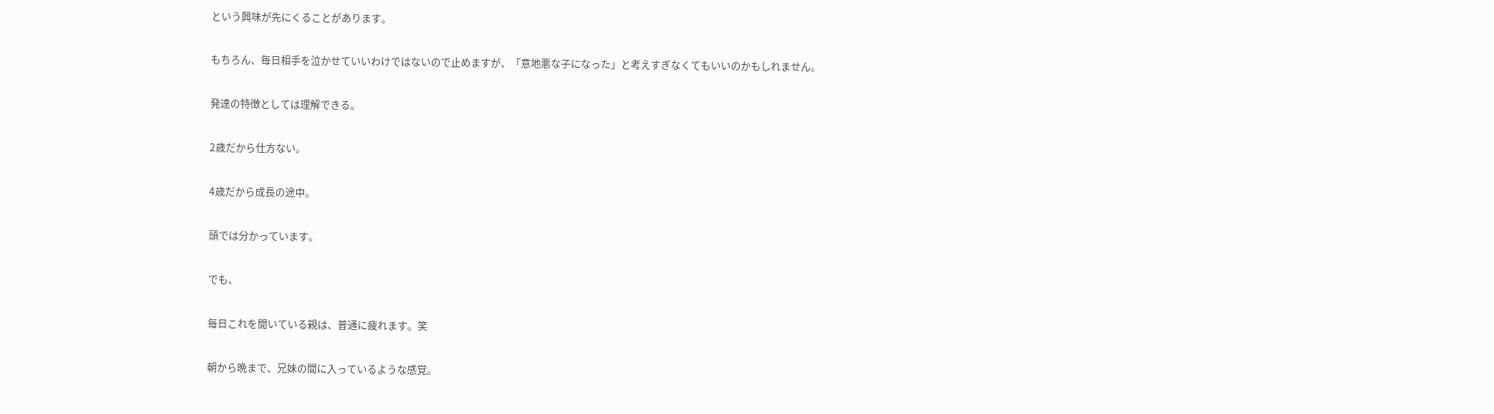という興味が先にくることがあります。

もちろん、毎日相手を泣かせていいわけではないので止めますが、「意地悪な子になった」と考えすぎなくてもいいのかもしれません。

発達の特徴としては理解できる。

2歳だから仕方ない。

4歳だから成長の途中。

頭では分かっています。

でも、

毎日これを聞いている親は、普通に疲れます。笑

朝から晩まで、兄妹の間に入っているような感覚。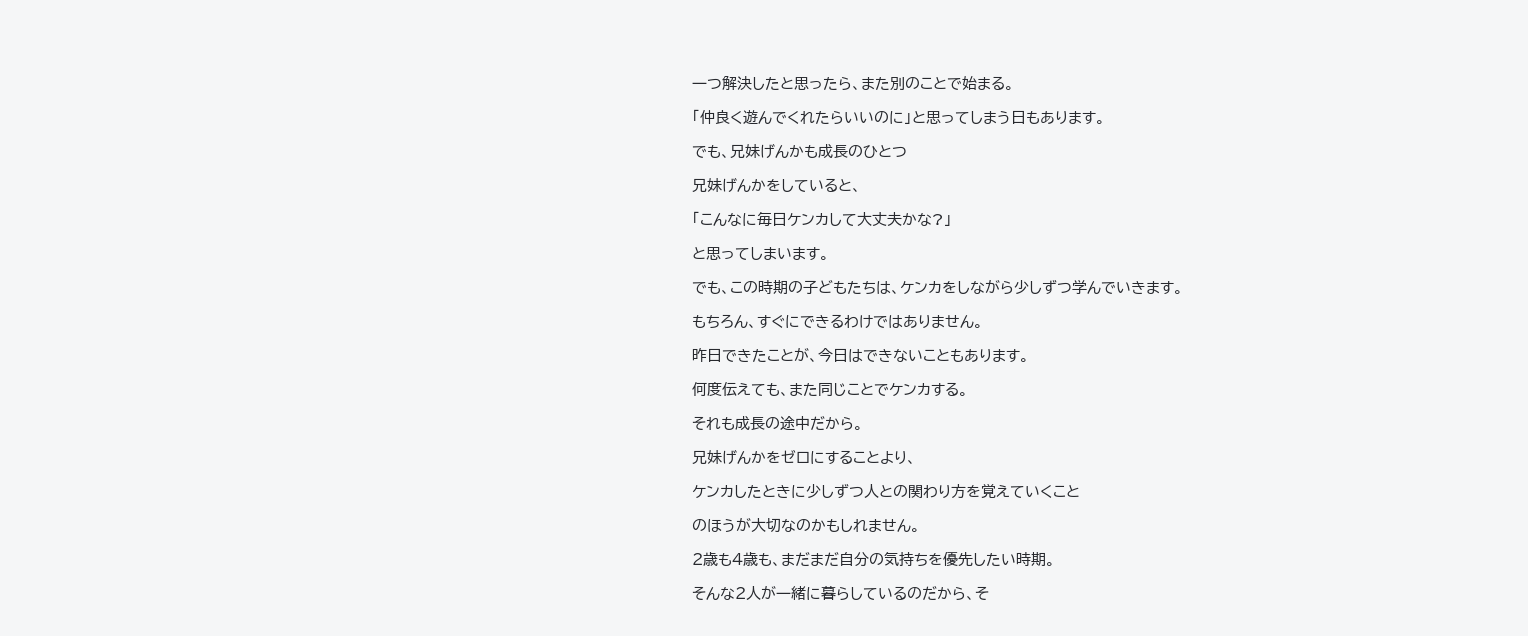一つ解決したと思ったら、また別のことで始まる。

「仲良く遊んでくれたらいいのに」と思ってしまう日もあります。

でも、兄妹げんかも成長のひとつ

兄妹げんかをしていると、

「こんなに毎日ケンカして大丈夫かな?」

と思ってしまいます。

でも、この時期の子どもたちは、ケンカをしながら少しずつ学んでいきます。

もちろん、すぐにできるわけではありません。

昨日できたことが、今日はできないこともあります。

何度伝えても、また同じことでケンカする。

それも成長の途中だから。

兄妹げんかをゼロにすることより、

ケンカしたときに少しずつ人との関わり方を覚えていくこと

のほうが大切なのかもしれません。

2歳も4歳も、まだまだ自分の気持ちを優先したい時期。

そんな2人が一緒に暮らしているのだから、そ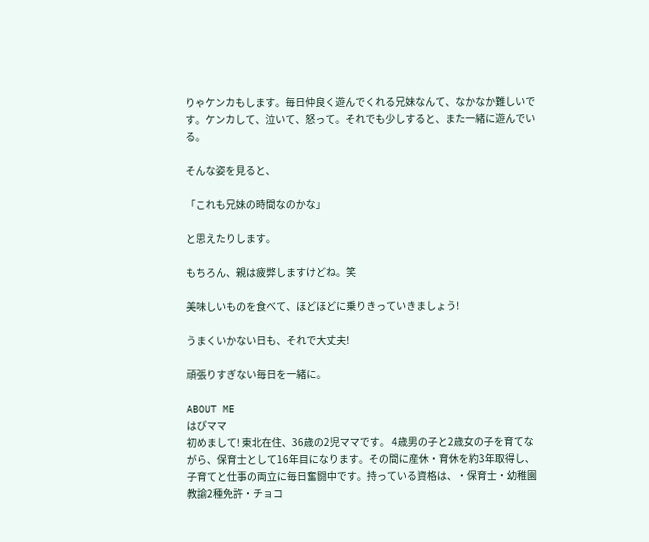りゃケンカもします。毎日仲良く遊んでくれる兄妹なんて、なかなか難しいです。ケンカして、泣いて、怒って。それでも少しすると、また一緒に遊んでいる。

そんな姿を見ると、

「これも兄妹の時間なのかな」

と思えたりします。

もちろん、親は疲弊しますけどね。笑

美味しいものを食べて、ほどほどに乗りきっていきましょう!

うまくいかない日も、それで大丈夫!

頑張りすぎない毎日を一緒に。

ABOUT ME
はぴママ
初めまして! 東北在住、36歳の2児ママです。 4歳男の子と2歳女の子を育てながら、保育士として16年目になります。その間に産休・育休を約3年取得し、子育てと仕事の両立に毎日奮闘中です。持っている資格は、・保育士・幼稚園教諭2種免許・チョコ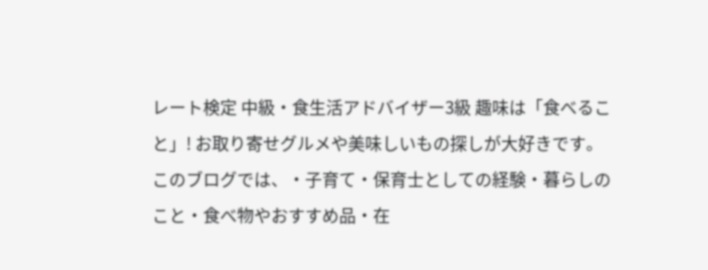レート検定 中級・食生活アドバイザー3級 趣味は「食べること」! お取り寄せグルメや美味しいもの探しが大好きです。 このブログでは、・子育て・保育士としての経験・暮らしのこと・食べ物やおすすめ品・在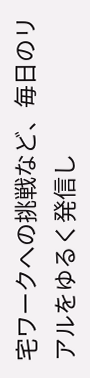宅ワークへの挑戦など、毎日のリアルをゆるく発信し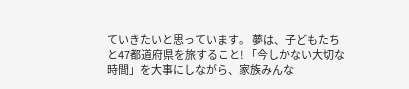ていきたいと思っています。 夢は、子どもたちと47都道府県を旅すること! 「今しかない大切な時間」を大事にしながら、家族みんな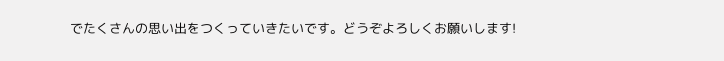でたくさんの思い出をつくっていきたいです。どうぞよろしくお願いします!